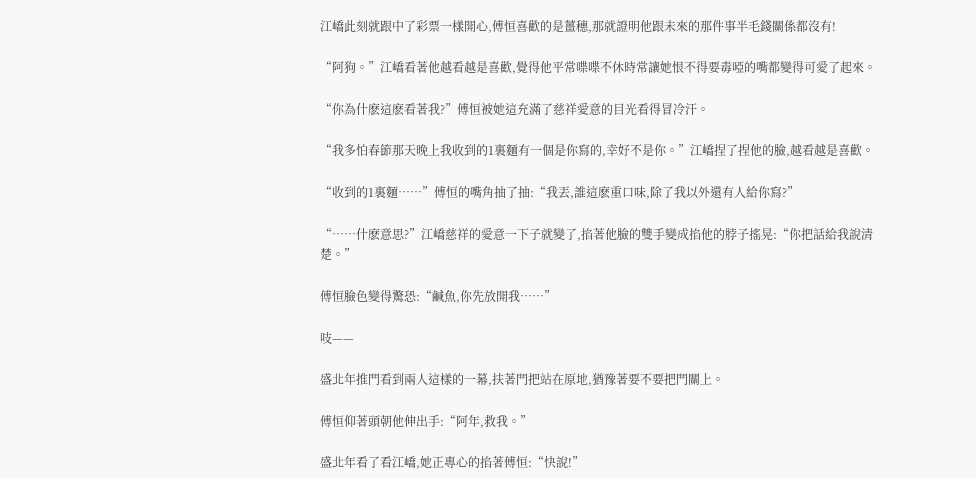江嶠此刻就跟中了彩票一樣開心,傅恒喜歡的是薑穗,那就證明他跟未來的那件事半毛錢關係都沒有!

“阿狗。”江嶠看著他越看越是喜歡,覺得他平常喋喋不休時常讓她恨不得要毒啞的嘴都變得可愛了起來。

“你為什麽這麽看著我?”傅恒被她這充滿了慈祥愛意的目光看得冒冷汗。

“我多怕春節那天晚上我收到的1裏麵有一個是你寫的,幸好不是你。”江嶠捏了捏他的臉,越看越是喜歡。

“收到的1裏麵……”傅恒的嘴角抽了抽:“我丟,誰這麽重口味,除了我以外還有人給你寫?”

“……什麽意思?”江嶠慈祥的愛意一下子就變了,掐著他臉的雙手變成掐他的脖子搖晃:“你把話給我說清楚。”

傅恒臉色變得驚恐:“鹹魚,你先放開我……”

吱——

盛北年推門看到兩人這樣的一幕,扶著門把站在原地,猶豫著要不要把門關上。

傅恒仰著頭朝他伸出手:“阿年,救我。”

盛北年看了看江嶠,她正專心的掐著傅恒:“快說!”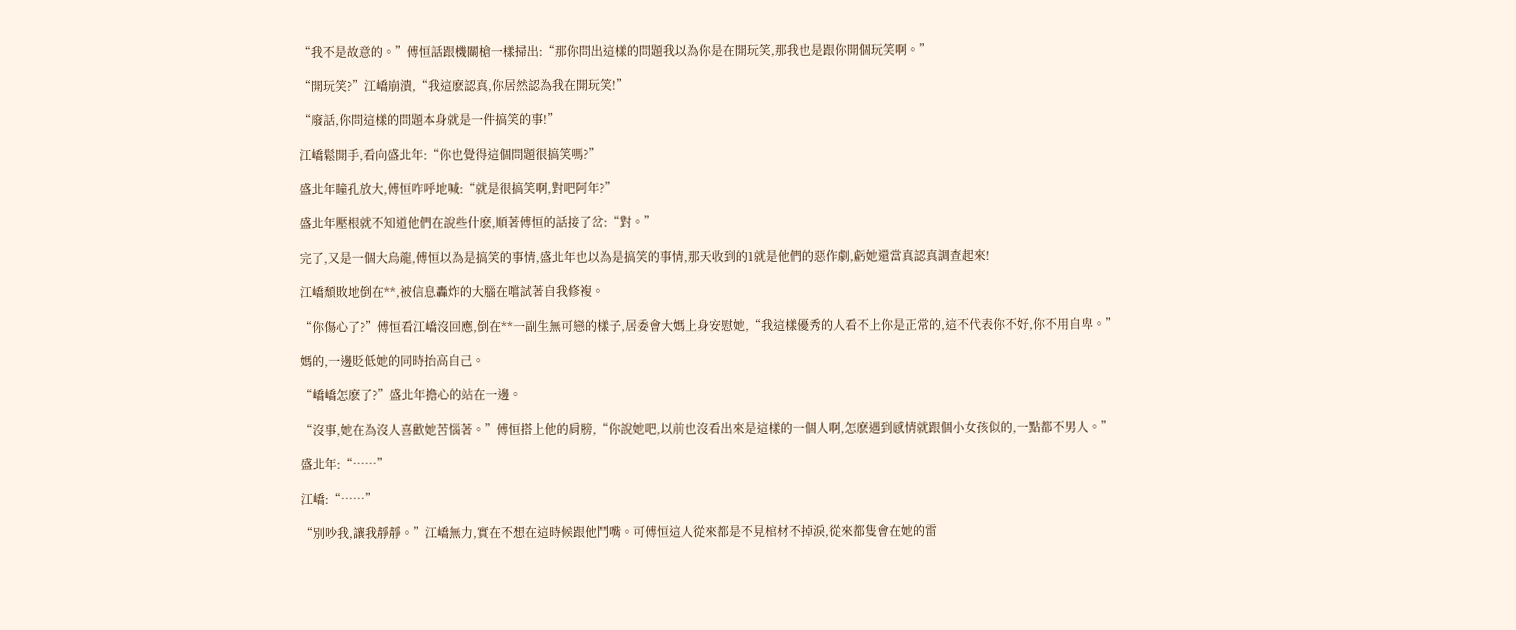“我不是故意的。”傅恒話跟機關槍一樣掃出:“那你問出這樣的問題我以為你是在開玩笑,那我也是跟你開個玩笑啊。”

“開玩笑?”江嶠崩潰,“我這麽認真,你居然認為我在開玩笑!”

“廢話,你問這樣的問題本身就是一件搞笑的事!”

江嶠鬆開手,看向盛北年:“你也覺得這個問題很搞笑嗎?”

盛北年瞳孔放大,傅恒咋呼地喊:“就是很搞笑啊,對吧阿年?”

盛北年壓根就不知道他們在說些什麽,順著傅恒的話接了岔:“對。”

完了,又是一個大烏龍,傅恒以為是搞笑的事情,盛北年也以為是搞笑的事情,那天收到的1就是他們的惡作劇,虧她還當真認真調查起來!

江嶠頹敗地倒在**,被信息轟炸的大腦在嚐試著自我修複。

“你傷心了?”傅恒看江嶠沒回應,倒在**一副生無可戀的樣子,居委會大媽上身安慰她,“我這樣優秀的人看不上你是正常的,這不代表你不好,你不用自卑。”

媽的,一邊貶低她的同時抬高自己。

“嶠嶠怎麽了?”盛北年擔心的站在一邊。

“沒事,她在為沒人喜歡她苦惱著。”傅恒搭上他的肩膀,“你說她吧,以前也沒看出來是這樣的一個人啊,怎麽遇到感情就跟個小女孩似的,一點都不男人。”

盛北年:“……”

江嶠:“……”

“別吵我,讓我靜靜。”江嶠無力,實在不想在這時候跟他鬥嘴。可傅恒這人從來都是不見棺材不掉淚,從來都隻會在她的雷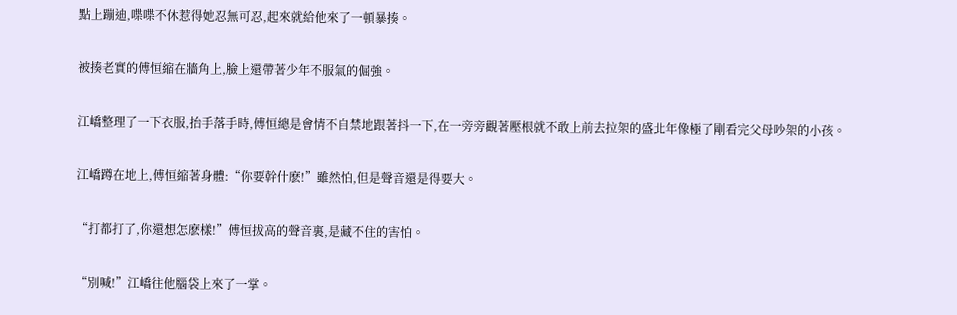點上蹦迪,喋喋不休惹得她忍無可忍,起來就給他來了一頓暴揍。

被揍老實的傅恒縮在牆角上,臉上還帶著少年不服氣的倔強。

江嶠整理了一下衣服,抬手落手時,傅恒總是會情不自禁地跟著抖一下,在一旁旁觀著壓根就不敢上前去拉架的盛北年像極了剛看完父母吵架的小孩。

江嶠蹲在地上,傅恒縮著身體:“你要幹什麽!”雖然怕,但是聲音還是得要大。

“打都打了,你還想怎麽樣!”傅恒拔高的聲音裏,是藏不住的害怕。

“別喊!”江嶠往他腦袋上來了一掌。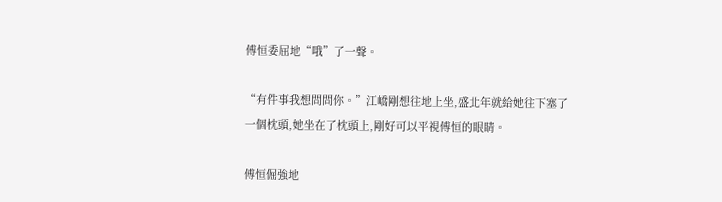傅恒委屈地“哦”了一聲。

“有件事我想問問你。”江嶠剛想往地上坐,盛北年就給她往下塞了一個枕頭,她坐在了枕頭上,剛好可以平視傅恒的眼睛。

傅恒倔強地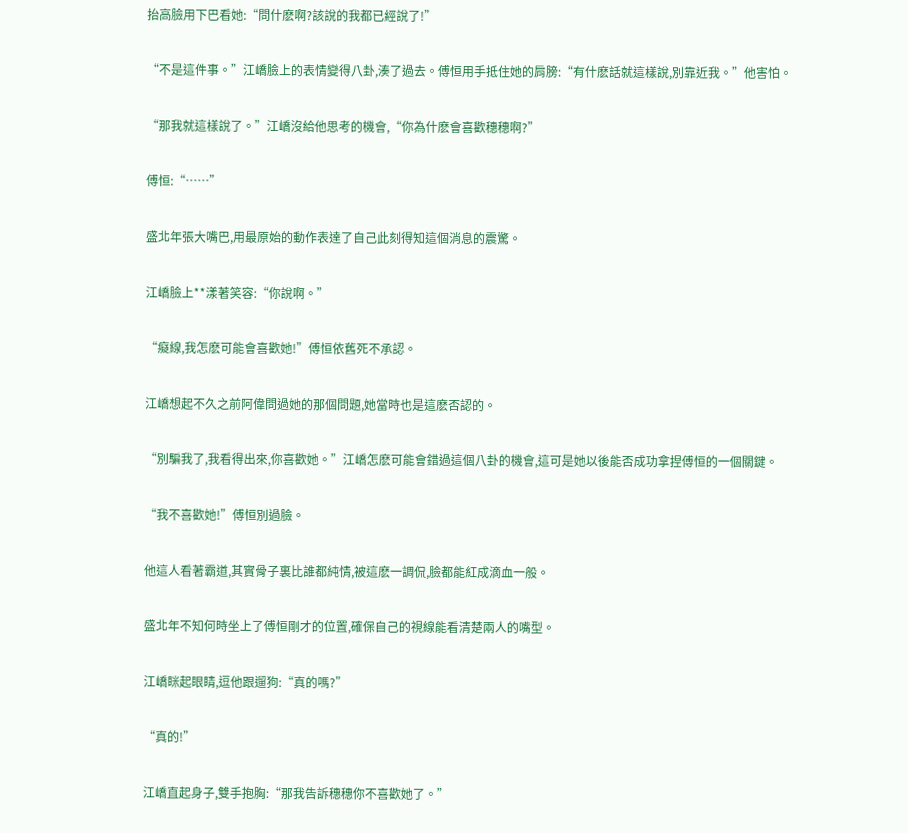抬高臉用下巴看她:“問什麽啊?該說的我都已經說了!”

“不是這件事。”江嶠臉上的表情變得八卦,湊了過去。傅恒用手抵住她的肩膀:“有什麽話就這樣說,別靠近我。”他害怕。

“那我就這樣說了。”江嶠沒給他思考的機會,“你為什麽會喜歡穗穗啊?”

傅恒:“……”

盛北年張大嘴巴,用最原始的動作表達了自己此刻得知這個消息的震驚。

江嶠臉上**漾著笑容:“你說啊。”

“癡線,我怎麽可能會喜歡她!”傅恒依舊死不承認。

江嶠想起不久之前阿偉問過她的那個問題,她當時也是這麽否認的。

“別騙我了,我看得出來,你喜歡她。”江嶠怎麽可能會錯過這個八卦的機會,這可是她以後能否成功拿捏傅恒的一個關鍵。

“我不喜歡她!”傅恒別過臉。

他這人看著霸道,其實骨子裏比誰都純情,被這麽一調侃,臉都能紅成滴血一般。

盛北年不知何時坐上了傅恒剛才的位置,確保自己的視線能看清楚兩人的嘴型。

江嶠眯起眼睛,逗他跟遛狗:“真的嗎?”

“真的!”

江嶠直起身子,雙手抱胸:“那我告訴穗穗你不喜歡她了。”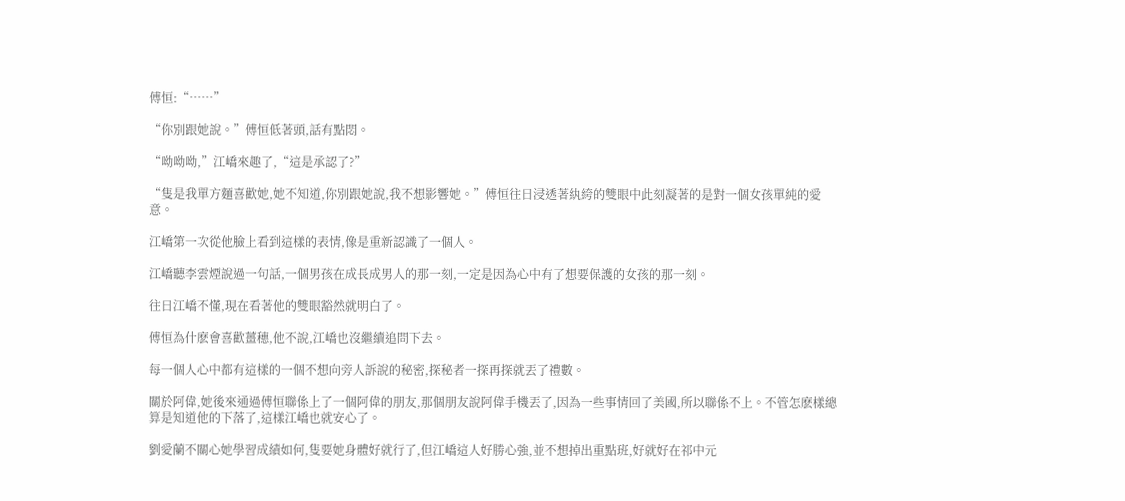傅恒:“……”

“你別跟她說。”傅恒低著頭,話有點悶。

“呦呦呦,”江嶠來趣了,“這是承認了?”

“隻是我單方麵喜歡她,她不知道,你別跟她說,我不想影響她。”傅恒往日浸透著紈絝的雙眼中此刻凝著的是對一個女孩單純的愛意。

江嶠第一次從他臉上看到這樣的表情,像是重新認識了一個人。

江嶠聽李雲煙說過一句話,一個男孩在成長成男人的那一刻,一定是因為心中有了想要保護的女孩的那一刻。

往日江嶠不懂,現在看著他的雙眼豁然就明白了。

傅恒為什麽會喜歡薑穗,他不說,江嶠也沒繼續追問下去。

每一個人心中都有這樣的一個不想向旁人訴說的秘密,探秘者一探再探就丟了禮數。

關於阿偉,她後來通過傅恒聯係上了一個阿偉的朋友,那個朋友說阿偉手機丟了,因為一些事情回了美國,所以聯係不上。不管怎麽樣總算是知道他的下落了,這樣江嶠也就安心了。

劉愛蘭不關心她學習成績如何,隻要她身體好就行了,但江嶠這人好勝心強,並不想掉出重點班,好就好在祁中元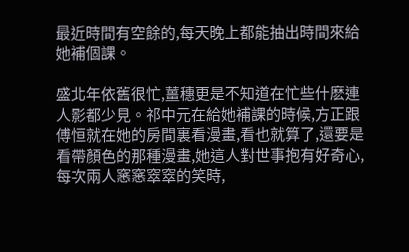最近時間有空餘的,每天晚上都能抽出時間來給她補個課。

盛北年依舊很忙,薑穗更是不知道在忙些什麽連人影都少見。祁中元在給她補課的時候,方正跟傅恒就在她的房間裏看漫畫,看也就算了,還要是看帶顏色的那種漫畫,她這人對世事抱有好奇心,每次兩人窸窸窣窣的笑時,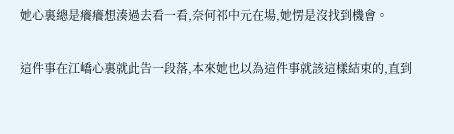她心裏總是癢癢想湊過去看一看,奈何祁中元在場,她愣是沒找到機會。

這件事在江嶠心裏就此告一段落,本來她也以為這件事就該這樣結束的,直到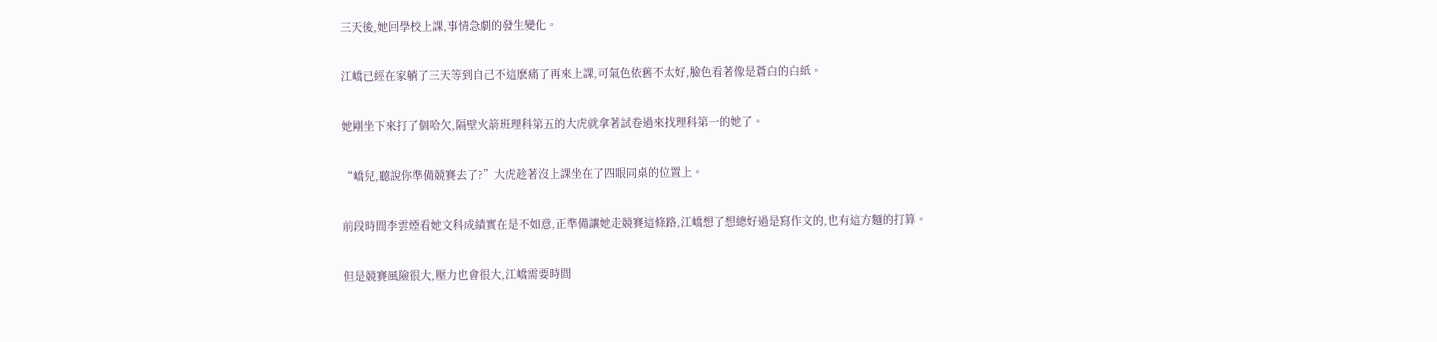三天後,她回學校上課,事情急劇的發生變化。

江嶠已經在家躺了三天等到自己不這麽痛了再來上課,可氣色依舊不太好,臉色看著像是蒼白的白紙。

她剛坐下來打了個哈欠,隔壁火箭班理科第五的大虎就拿著試卷過來找理科第一的她了。

“嶠兒,聽說你準備競賽去了?”大虎趁著沒上課坐在了四眼同桌的位置上。

前段時間李雲煙看她文科成績實在是不如意,正準備讓她走競賽這條路,江嶠想了想總好過是寫作文的,也有這方麵的打算。

但是競賽風險很大,壓力也會很大,江嶠需要時間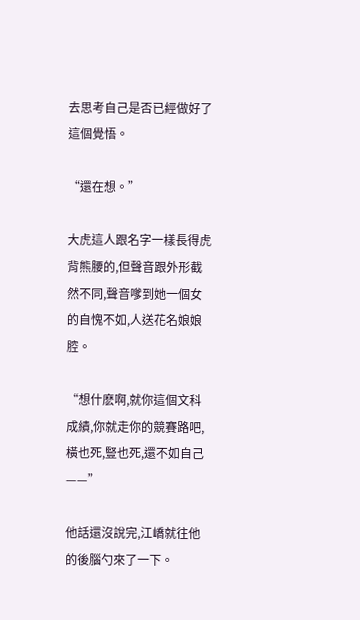去思考自己是否已經做好了這個覺悟。

“還在想。”

大虎這人跟名字一樣長得虎背熊腰的,但聲音跟外形截然不同,聲音嗲到她一個女的自愧不如,人送花名娘娘腔。

“想什麽啊,就你這個文科成績,你就走你的競賽路吧,橫也死,豎也死,還不如自己——”

他話還沒說完,江嶠就往他的後腦勺來了一下。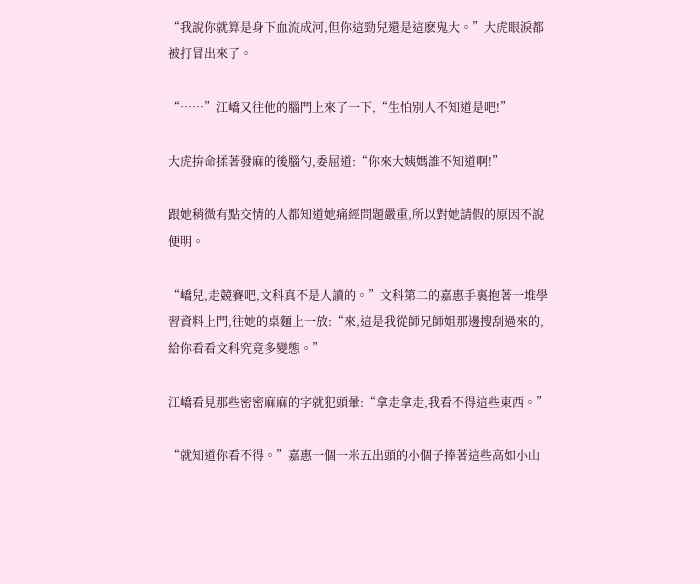“我說你就算是身下血流成河,但你這勁兒還是這麽鬼大。”大虎眼淚都被打冒出來了。

“……”江嶠又往他的腦門上來了一下,“生怕別人不知道是吧!”

大虎拚命揉著發麻的後腦勺,委屈道:“你來大姨媽誰不知道啊!”

跟她稍微有點交情的人都知道她痛經問題嚴重,所以對她請假的原因不說便明。

“嶠兒,走競賽吧,文科真不是人讀的。”文科第二的嘉惠手裏抱著一堆學習資料上門,往她的桌麵上一放:“來,這是我從師兄師姐那邊搜刮過來的,給你看看文科究竟多變態。”

江嶠看見那些密密麻麻的字就犯頭暈:“拿走拿走,我看不得這些東西。”

“就知道你看不得。”嘉惠一個一米五出頭的小個子捧著這些高如小山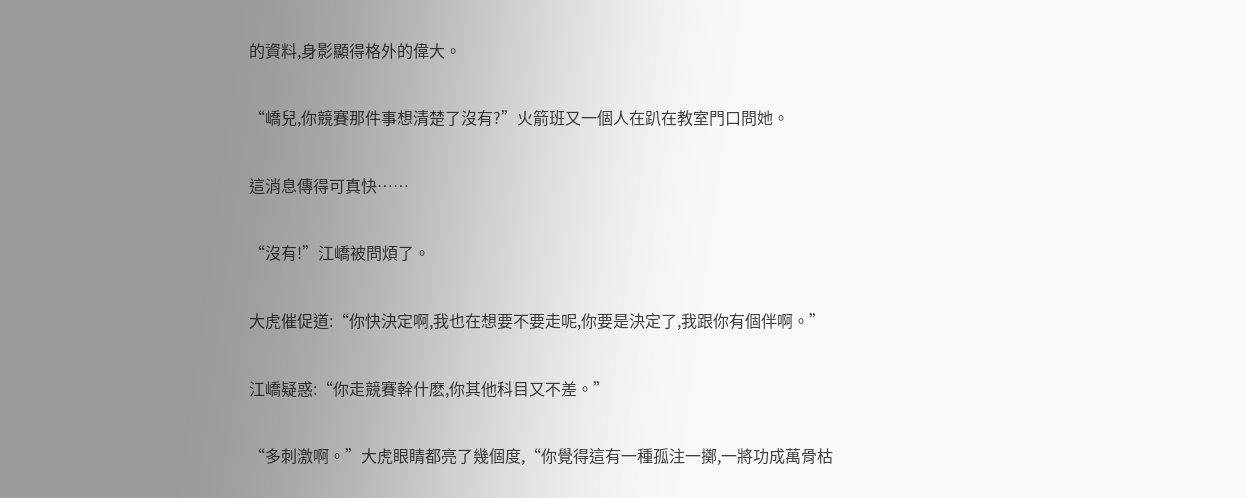的資料,身影顯得格外的偉大。

“嶠兒,你競賽那件事想清楚了沒有?”火箭班又一個人在趴在教室門口問她。

這消息傳得可真快……

“沒有!”江嶠被問煩了。

大虎催促道:“你快決定啊,我也在想要不要走呢,你要是決定了,我跟你有個伴啊。”

江嶠疑惑:“你走競賽幹什麽,你其他科目又不差。”

“多刺激啊。”大虎眼睛都亮了幾個度,“你覺得這有一種孤注一擲,一將功成萬骨枯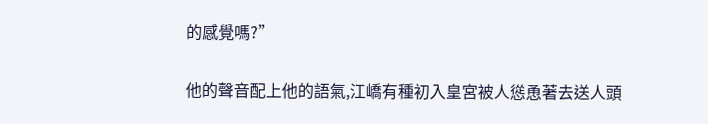的感覺嗎?”

他的聲音配上他的語氣,江嶠有種初入皇宮被人慫恿著去送人頭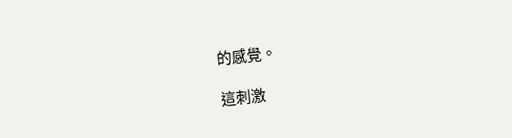的感覺。

這刺激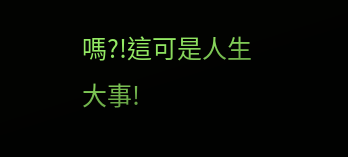嗎?!這可是人生大事!